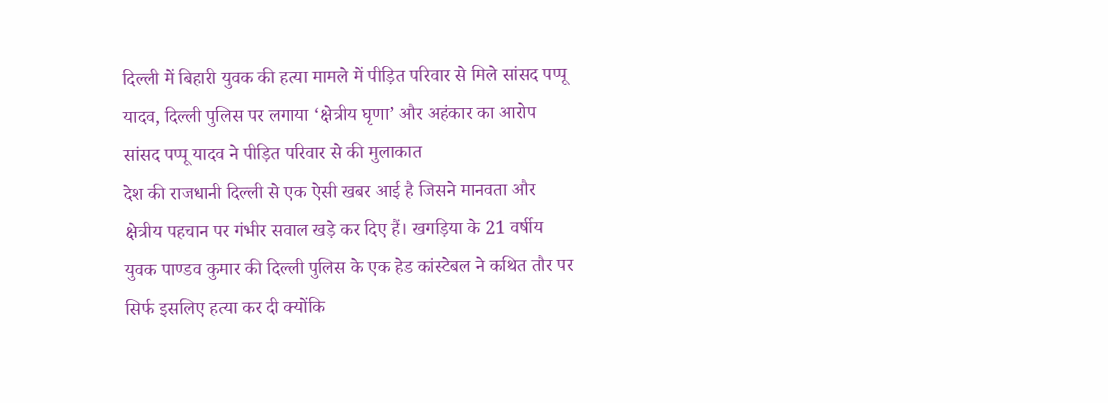दिल्ली में बिहारी युवक की हत्या मामले में पीड़ित परिवार से मिले सांसद पप्पू यादव, दिल्ली पुलिस पर लगाया ‘क्षेत्रीय घृणा’ और अहंकार का आरोप
सांसद पप्पू यादव ने पीड़ित परिवार से की मुलाकात
देश की राजधानी दिल्ली से एक ऐसी खबर आई है जिसने मानवता और क्षेत्रीय पहचान पर गंभीर सवाल खड़े कर दिए हैं। खगड़िया के 21 वर्षीय युवक पाण्डव कुमार की दिल्ली पुलिस के एक हेड कांस्टेबल ने कथित तौर पर सिर्फ इसलिए हत्या कर दी क्योंकि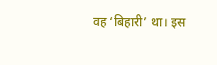वह ‘बिहारी’ था। इस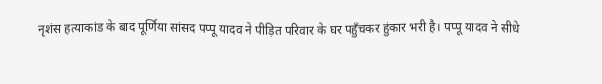नृशंस हत्याकांड के बाद पूर्णिया सांसद पप्पू यादव ने पीड़ित परिवार के घर पहुँचकर हुंकार भरी है। पप्पू यादव ने सीधे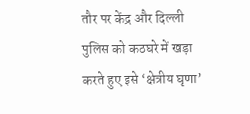तौर पर केंद्र और दिल्ली पुलिस को कठघरे में खड़ा करते हुए इसे ‘क्षेत्रीय घृणा’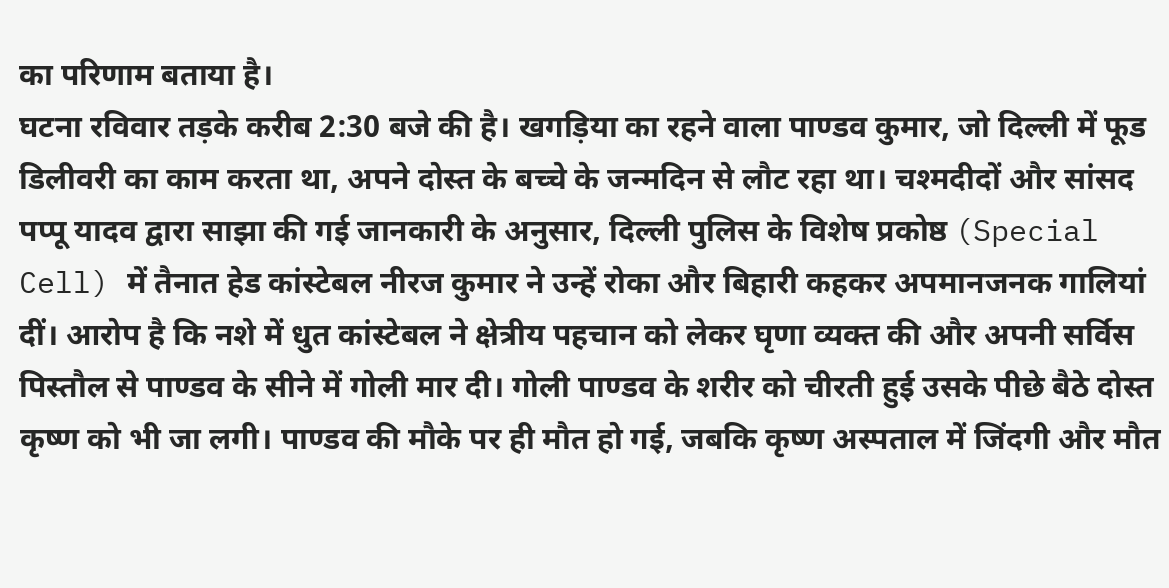का परिणाम बताया है।
घटना रविवार तड़के करीब 2:30 बजे की है। खगड़िया का रहने वाला पाण्डव कुमार, जो दिल्ली में फूड डिलीवरी का काम करता था, अपने दोस्त के बच्चे के जन्मदिन से लौट रहा था। चश्मदीदों और सांसद पप्पू यादव द्वारा साझा की गई जानकारी के अनुसार, दिल्ली पुलिस के विशेष प्रकोष्ठ (Special Cell) में तैनात हेड कांस्टेबल नीरज कुमार ने उन्हें रोका और बिहारी कहकर अपमानजनक गालियां दीं। आरोप है कि नशे में धुत कांस्टेबल ने क्षेत्रीय पहचान को लेकर घृणा व्यक्त की और अपनी सर्विस पिस्तौल से पाण्डव के सीने में गोली मार दी। गोली पाण्डव के शरीर को चीरती हुई उसके पीछे बैठे दोस्त कृष्ण को भी जा लगी। पाण्डव की मौके पर ही मौत हो गई, जबकि कृष्ण अस्पताल में जिंदगी और मौत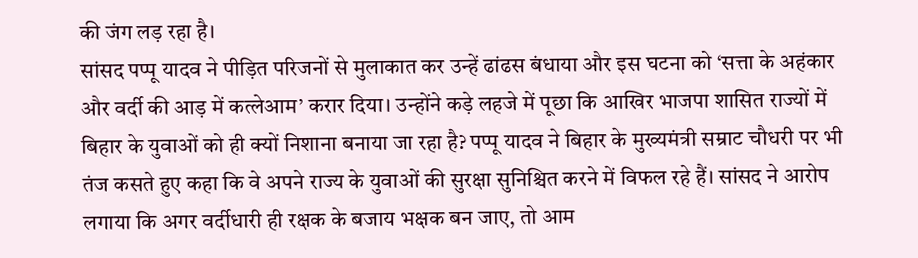की जंग लड़ रहा है।
सांसद पप्पू यादव ने पीड़ित परिजनों से मुलाकात कर उन्हें ढांढस बंधाया और इस घटना को ‘सत्ता के अहंकार और वर्दी की आड़ में कत्लेआम’ करार दिया। उन्होंने कड़े लहजे में पूछा कि आखिर भाजपा शासित राज्यों में बिहार के युवाओं को ही क्यों निशाना बनाया जा रहा है? पप्पू यादव ने बिहार के मुख्यमंत्री सम्राट चौधरी पर भी तंज कसते हुए कहा कि वे अपने राज्य के युवाओं की सुरक्षा सुनिश्चित करने में विफल रहे हैं। सांसद ने आरोप लगाया कि अगर वर्दीधारी ही रक्षक के बजाय भक्षक बन जाए, तो आम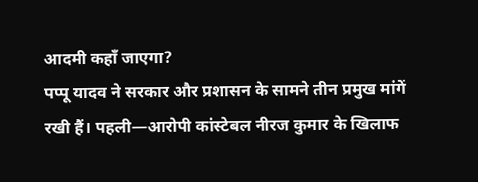आदमी कहाँ जाएगा?
पप्पू यादव ने सरकार और प्रशासन के सामने तीन प्रमुख मांगें रखी हैं। पहली—आरोपी कांस्टेबल नीरज कुमार के खिलाफ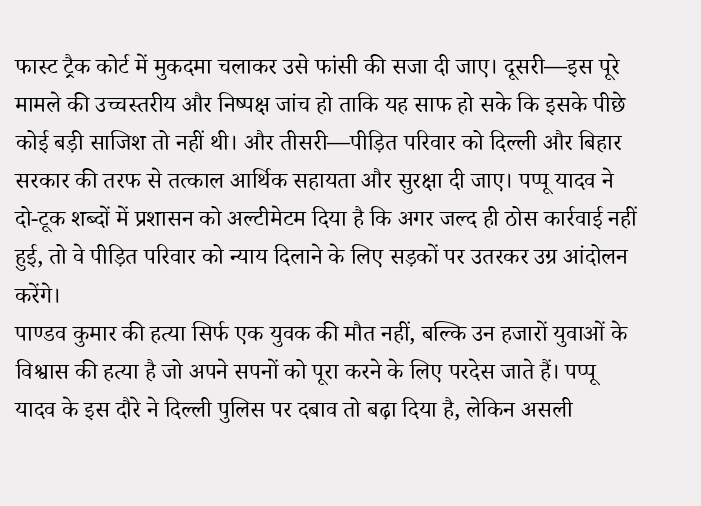फास्ट ट्रैक कोर्ट में मुकदमा चलाकर उसे फांसी की सजा दी जाए। दूसरी—इस पूरे मामले की उच्चस्तरीय और निष्पक्ष जांच हो ताकि यह साफ हो सके कि इसके पीछे कोई बड़ी साजिश तो नहीं थी। और तीसरी—पीड़ित परिवार को दिल्ली और बिहार सरकार की तरफ से तत्काल आर्थिक सहायता और सुरक्षा दी जाए। पप्पू यादव ने दो-टूक शब्दों में प्रशासन को अल्टीमेटम दिया है कि अगर जल्द ही ठोस कार्रवाई नहीं हुई, तो वे पीड़ित परिवार को न्याय दिलाने के लिए सड़कों पर उतरकर उग्र आंदोलन करेंगे।
पाण्डव कुमार की हत्या सिर्फ एक युवक की मौत नहीं, बल्कि उन हजारों युवाओं के विश्वास की हत्या है जो अपने सपनों को पूरा करने के लिए परदेस जाते हैं। पप्पू यादव के इस दौरे ने दिल्ली पुलिस पर दबाव तो बढ़ा दिया है, लेकिन असली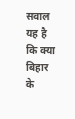सवाल यह है कि क्या बिहार के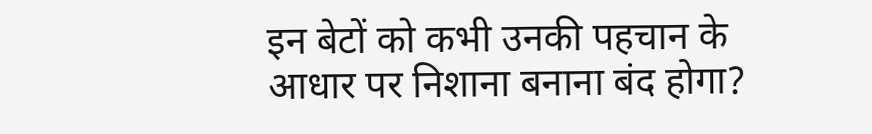इन बेटों को कभी उनकी पहचान के आधार पर निशाना बनाना बंद होगा?